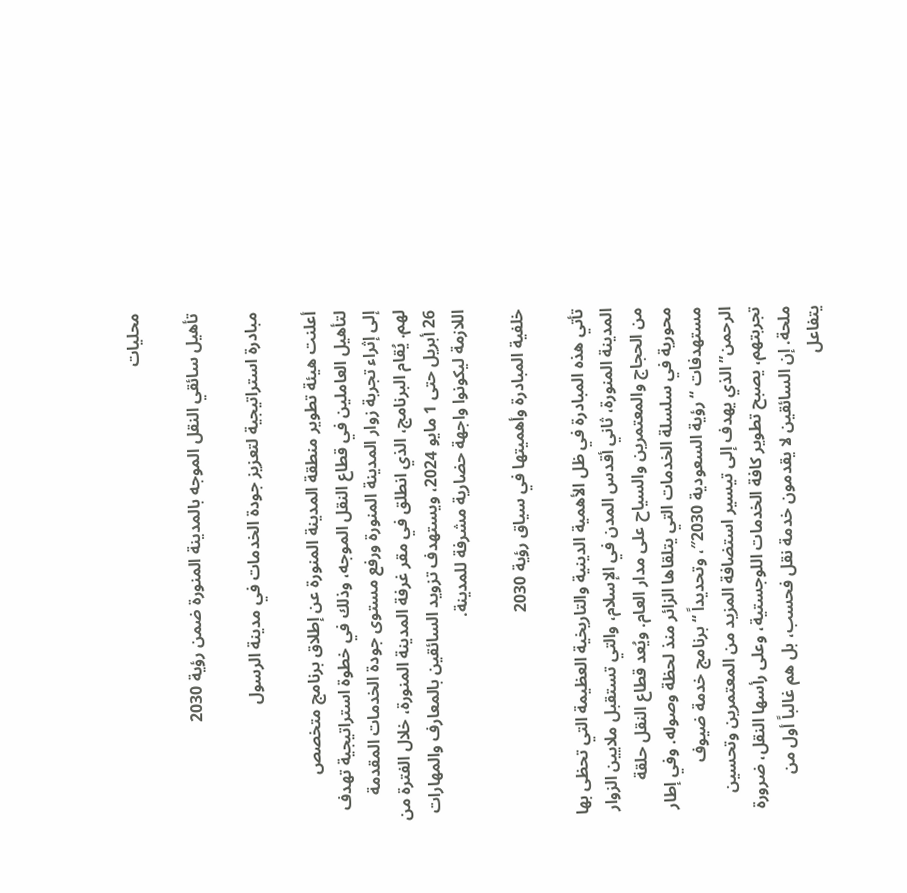محليات

تأهيل سائقي النقل الموجه بالمدينة المنورة ضمن رؤية 2030

مبادرة استراتيجية لتعزيز جودة الخدمات في مدينة الرسول

أعلنت هيئة تطوير منطقة المدينة المنورة عن إطلاق برنامج متخصص لتأهيل العاملين في قطاع النقل الموجه، وذلك في خطوة استراتيجية تهدف إلى إثراء تجربة زوار المدينة المنورة ورفع مستوى جودة الخدمات المقدمة لهم. يُقام البرنامج، الذي انطلق في مقر غرفة المدينة المنورة، خلال الفترة من 26 أبريل حتى 1 مايو 2024، ويستهدف تزويد السائقين بالمعارف والمهارات اللازمة ليكونوا واجهة حضارية مشرفة للمدينة.

خلفية المبادرة وأهميتها في سياق رؤية 2030

تأتي هذه المبادرة في ظل الأهمية الدينية والتاريخية العظيمة التي تحظى بها المدينة المنورة، ثاني أقدس المدن في الإسلام، والتي تستقبل ملايين الزوار من الحجاج والمعتمرين والسياح على مدار العام. ويُعد قطاع النقل حلقة محورية في سلسلة الخدمات التي يتلقاها الزائر منذ لحظة وصوله. وفي إطار مستهدفات “رؤية السعودية 2030″، وتحديداً “برنامج خدمة ضيوف الرحمن” الذي يهدف إلى تيسير استضافة المزيد من المعتمرين وتحسين تجربتهم، يصبح تطوير كافة الخدمات اللوجستية، وعلى رأسها النقل، ضرورة ملحة. إن السائقين لا يقدمون خدمة نقل فحسب، بل هم غالباً أول من يتفاعل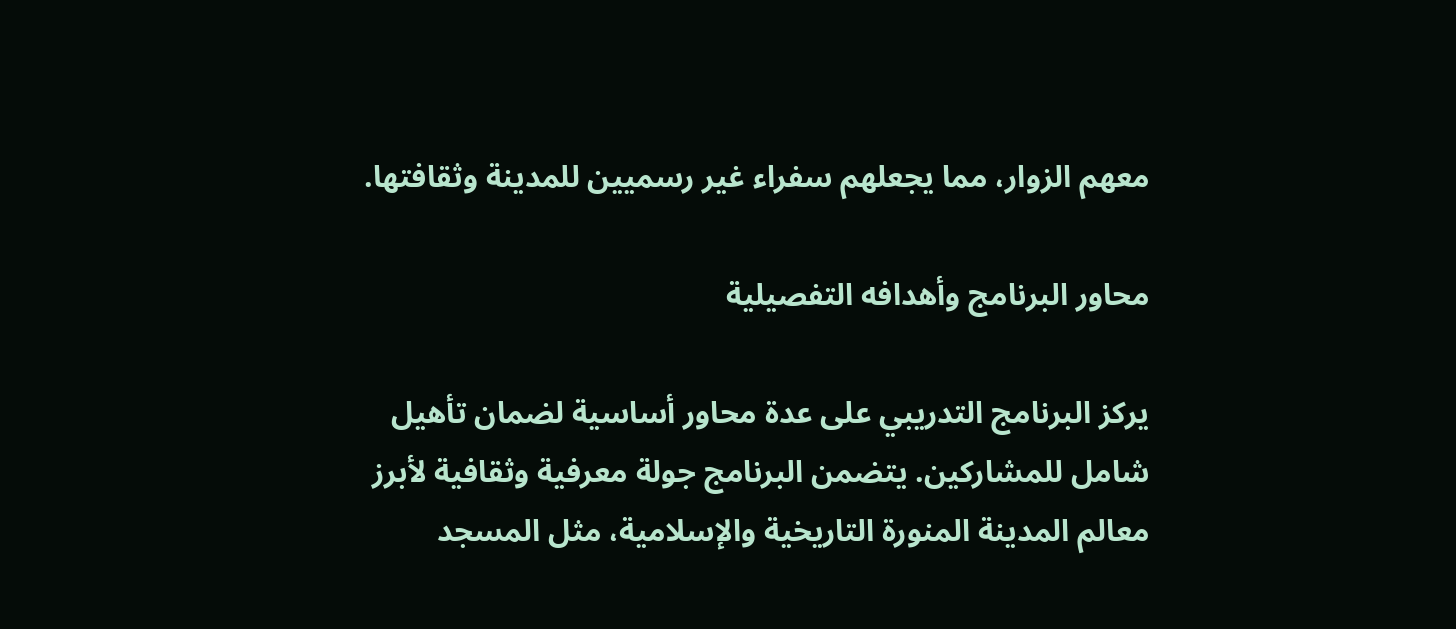معهم الزوار، مما يجعلهم سفراء غير رسميين للمدينة وثقافتها.

محاور البرنامج وأهدافه التفصيلية

يركز البرنامج التدريبي على عدة محاور أساسية لضمان تأهيل شامل للمشاركين. يتضمن البرنامج جولة معرفية وثقافية لأبرز معالم المدينة المنورة التاريخية والإسلامية، مثل المسجد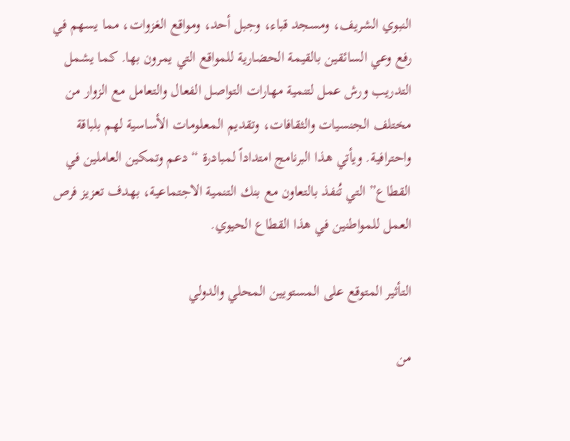النبوي الشريف، ومسجد قباء، وجبل أحد، ومواقع الغزوات، مما يسهم في رفع وعي السائقين بالقيمة الحضارية للمواقع التي يمرون بها. كما يشمل التدريب ورش عمل لتنمية مهارات التواصل الفعال والتعامل مع الزوار من مختلف الجنسيات والثقافات، وتقديم المعلومات الأساسية لهم بلباقة واحترافية. ويأتي هذا البرنامج امتداداً لمبادرة “دعم وتمكين العاملين في القطاع” التي تُنفذ بالتعاون مع بنك التنمية الاجتماعية، بهدف تعزيز فرص العمل للمواطنين في هذا القطاع الحيوي.

التأثير المتوقع على المستويين المحلي والدولي

من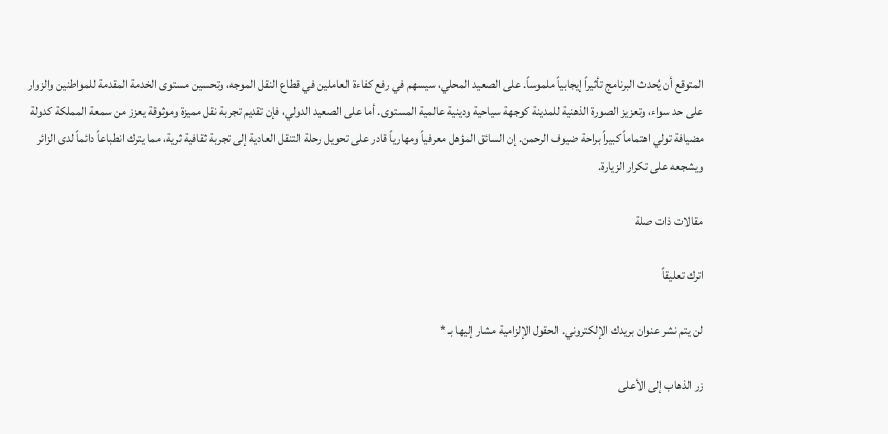المتوقع أن يُحدث البرنامج تأثيراً إيجابياً ملموساً. على الصعيد المحلي، سيسهم في رفع كفاءة العاملين في قطاع النقل الموجه، وتحسين مستوى الخدمة المقدمة للمواطنين والزوار على حد سواء، وتعزيز الصورة الذهنية للمدينة كوجهة سياحية ودينية عالمية المستوى. أما على الصعيد الدولي، فإن تقديم تجربة نقل مميزة وموثوقة يعزز من سمعة المملكة كدولة مضيافة تولي اهتماماً كبيراً براحة ضيوف الرحمن. إن السائق المؤهل معرفياً ومهارياً قادر على تحويل رحلة التنقل العادية إلى تجربة ثقافية ثرية، مما يترك انطباعاً دائماً لدى الزائر ويشجعه على تكرار الزيارة.

مقالات ذات صلة

اترك تعليقاً

لن يتم نشر عنوان بريدك الإلكتروني. الحقول الإلزامية مشار إليها بـ *

زر الذهاب إلى الأعلى